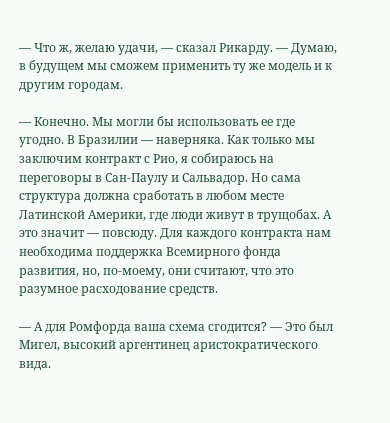— Что ж, желаю удачи, — сказал Рикарду. — Думаю, в будущем мы сможем применить ту же модель и к другим городам.

— Конечно. Мы могли бы использовать ее где угодно. В Бразилии — наверняка. Как только мы заключим контракт с Рио, я собираюсь на переговоры в Сан-Паулу и Сальвадор. Но сама структура должна сработать в любом месте Латинской Америки, где люди живут в трущобах. А это значит — повсюду. Для каждого контракта нам необходима поддержка Всемирного фонда развития, но, по-моему, они считают, что это разумное расходование средств.

— А для Ромфорда ваша схема сгодится? — Это был Мигел, высокий аргентинец аристократического вида.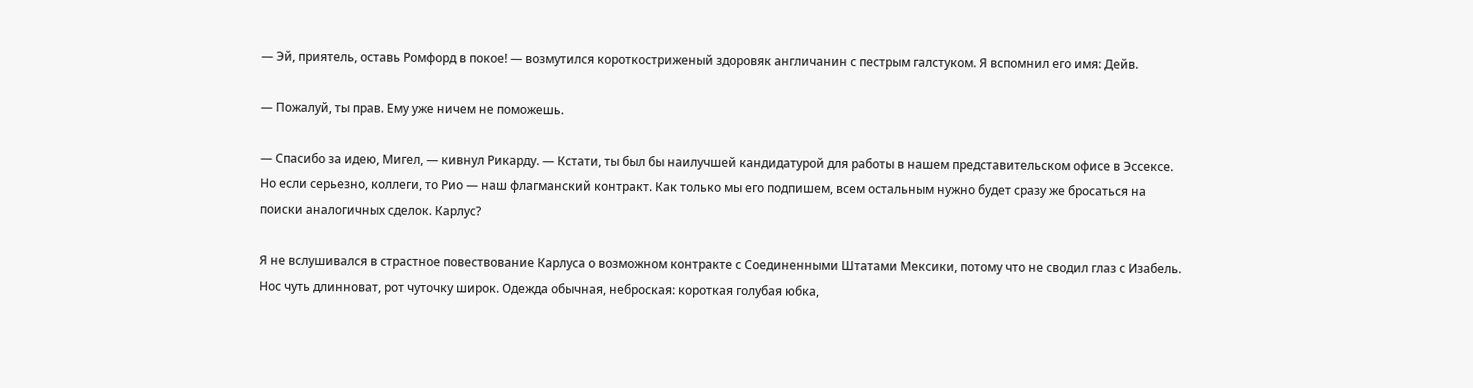— Эй, приятель, оставь Ромфорд в покое! — возмутился короткостриженый здоровяк англичанин с пестрым галстуком. Я вспомнил его имя: Дейв.

— Пожалуй, ты прав. Ему уже ничем не поможешь.

— Спасибо за идею, Мигел, — кивнул Рикарду. — Кстати, ты был бы наилучшей кандидатурой для работы в нашем представительском офисе в Эссексе. Но если серьезно, коллеги, то Рио — наш флагманский контракт. Как только мы его подпишем, всем остальным нужно будет сразу же бросаться на поиски аналогичных сделок. Карлус?

Я не вслушивался в страстное повествование Карлуса о возможном контракте с Соединенными Штатами Мексики, потому что не сводил глаз с Изабель. Нос чуть длинноват, рот чуточку широк. Одежда обычная, неброская: короткая голубая юбка,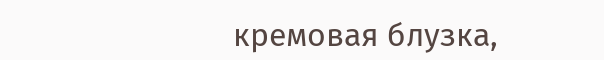кремовая блузка,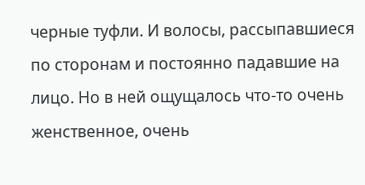черные туфли. И волосы, рассыпавшиеся по сторонам и постоянно падавшие на лицо. Но в ней ощущалось что-то очень женственное, очень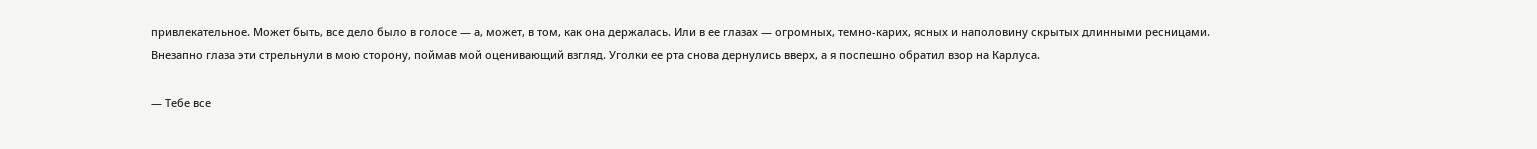привлекательное. Может быть, все дело было в голосе — а, может, в том, как она держалась. Или в ее глазах — огромных, темно-карих, ясных и наполовину скрытых длинными ресницами. Внезапно глаза эти стрельнули в мою сторону, поймав мой оценивающий взгляд. Уголки ее рта снова дернулись вверх, а я поспешно обратил взор на Карлуса.

— Тебе все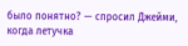было понятно? — спросил Джейми, когда летучка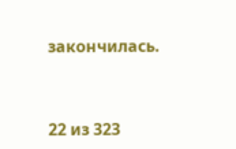закончилась.



22 из 323